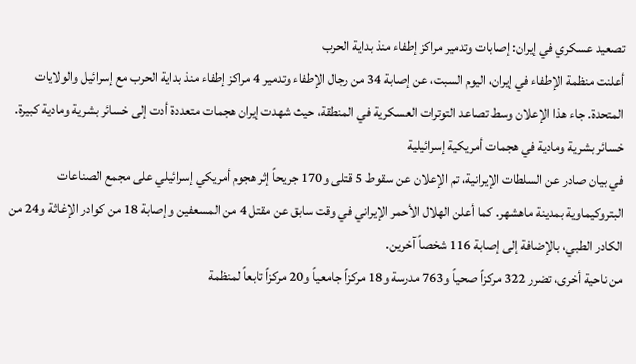تصعيد عسكري في إيران: إصابات وتدمير مراكز إطفاء منذ بداية الحرب
أعلنت منظمة الإطفاء في إيران، اليوم السبت، عن إصابة 34 من رجال الإطفاء وتدمير 4 مراكز إطفاء منذ بداية الحرب مع إسرائيل والولايات المتحدة. جاء هذا الإعلان وسط تصاعد التوترات العسكرية في المنطقة، حيث شهدت إيران هجمات متعددة أدت إلى خسائر بشرية ومادية كبيرة.
خسائر بشرية ومادية في هجمات أمريكية إسرائيلية
في بيان صادر عن السلطات الإيرانية، تم الإعلان عن سقوط 5 قتلى و170 جريحاً إثر هجوم أمريكي إسرائيلي على مجمع الصناعات البتروكيماوية بمدينة ماهشهر. كما أعلن الهلال الأحمر الإيراني في وقت سابق عن مقتل 4 من المسعفين وإصابة 18 من كوادر الإغاثة و24 من الكادر الطبي، بالإضافة إلى إصابة 116 شخصاً آخرين.
من ناحية أخرى، تضرر 322 مركزاً صحياً و763 مدرسة و18 مركزاً جامعياً و20 مركزاً تابعاً لمنظمة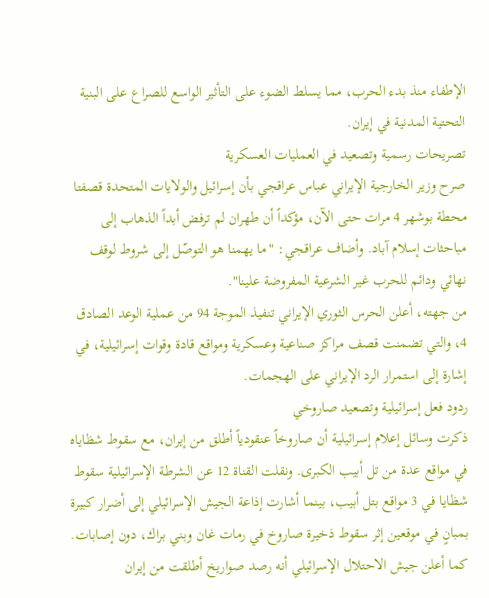الإطفاء منذ بدء الحرب، مما يسلط الضوء على التأثير الواسع للصراع على البنية التحتية المدنية في إيران.
تصريحات رسمية وتصعيد في العمليات العسكرية
صرح وزير الخارجية الإيراني عباس عراقجي بأن إسرائيل والولايات المتحدة قصفتا محطة بوشهر 4 مرات حتى الآن، مؤكداً أن طهران لم ترفض أبداً الذهاب إلى مباحثات إسلام آباد. وأضاف عراقجي: "ما يهمنا هو التوصّل إلى شروط لوقف نهائي ودائم للحرب غير الشرعية المفروضة علينا".
من جهته، أعلن الحرس الثوري الإيراني تنفيذ الموجة 94 من عملية الوعد الصادق 4، والتي تضمنت قصف مراكز صناعية وعسكرية ومواقع قادة وقوات إسرائيلية، في إشارة إلى استمرار الرد الإيراني على الهجمات.
ردود فعل إسرائيلية وتصعيد صاروخي
ذكرت وسائل إعلام إسرائيلية أن صاروخاً عنقودياً أطلق من إيران، مع سقوط شظاياه في مواقع عدة من تل أبيب الكبرى. ونقلت القناة 12 عن الشرطة الإسرائيلية سقوط شظايا في 3 مواقع بتل أبيب، بينما أشارت إذاعة الجيش الإسرائيلي إلى أضرار كبيرة بمبانٍ في موقعين إثر سقوط ذخيرة صاروخ في رمات غان وبني براك، دون إصابات.
كما أعلن جيش الاحتلال الإسرائيلي أنه رصد صواريخ أطلقت من إيران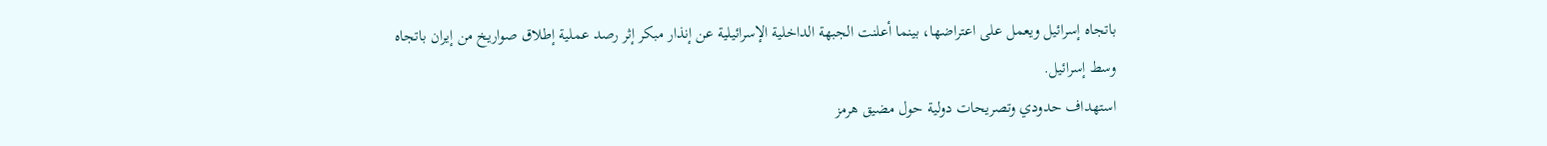باتجاه إسرائيل ويعمل على اعتراضها، بينما أعلنت الجبهة الداخلية الإسرائيلية عن إنذار مبكر إثر رصد عملية إطلاق صواريخ من إيران باتجاه وسط إسرائيل.
استهداف حدودي وتصريحات دولية حول مضيق هرمز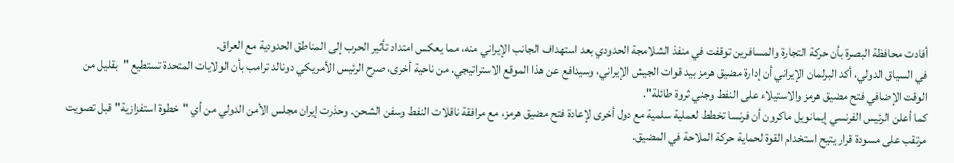أفادت محافظة البصرة بأن حركة التجارة والمسافرين توقفت في منفذ الشلامجة الحدودي بعد استهداف الجانب الإيراني منه، مما يعكس امتداد تأثير الحرب إلى المناطق الحدودية مع العراق.
في السياق الدولي، أكد البرلمان الإيراني أن إدارة مضيق هرمز بيد قوات الجيش الإيراني، وسيدافع عن هذا الموقع الاستراتيجي. من ناحية أخرى، صرح الرئيس الأمريكي دونالد ترامب بأن الولايات المتحدة تستطيع "بقليل من الوقت الإضافي فتح مضيق هرمز والاستيلاء على النفط وجني ثروة طائلة".
كما أعلن الرئيس الفرنسي إيمانويل ماكرون أن فرنسا تخطط لعملية سلمية مع دول أخرى لإعادة فتح مضيق هرمز، مع مرافقة ناقلات النفط وسفن الشحن. وحذرت إيران مجلس الأمن الدولي من أي "خطوة استفزازية" قبل تصويت مرتقب على مسودة قرار يتيح استخدام القوة لحماية حركة الملاحة في المضيق.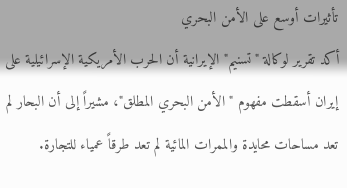تأثيرات أوسع على الأمن البحري
أكد تقرير لوكالة "تسنيم" الإيرانية أن الحرب الأمريكية الإسرائيلية على إيران أسقطت مفهوم "الأمن البحري المطلق"، مشيراً إلى أن البحار لم تعد مساحات محايدة والممرات المائية لم تعد طرقاً عمياء للتجارة.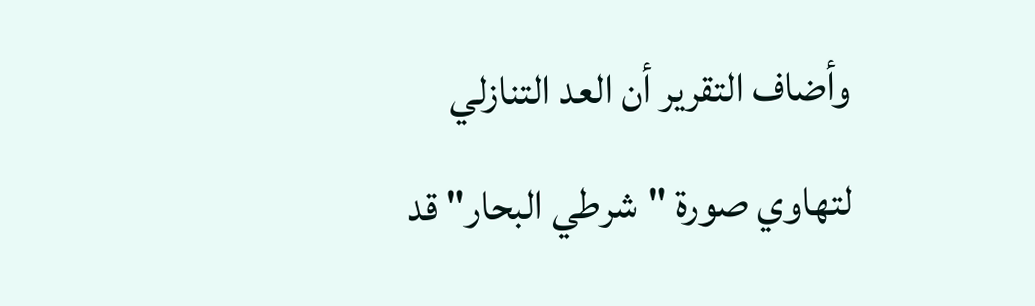وأضاف التقرير أن العد التنازلي لتهاوي صورة "شرطي البحار" قد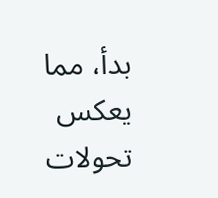بدأ، مما يعكس تحولات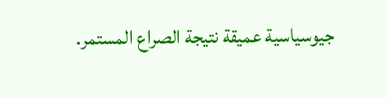جيوسياسية عميقة نتيجة الصراع المستمر.